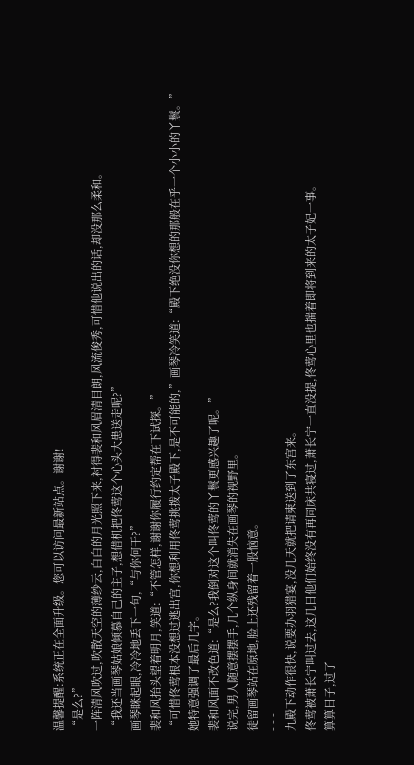温馨提醒:系统正在全面升级。您可以访问最新站点。谢谢!
“是么?”
一阵清风吹过,吹散天空的薄纱云,白白的月光照下来,衬得裴和风眉清目朗,风流俊秀,可惜他说出的话,却没那么柔和。
“我还当画琴姑娘倾慕自己的主子,想借机把佟莺这个心头大患送走呢?”
画琴眯起眼,冷冷地丢下一句,“与你何干?”
裴和风抬头望着明月,笑道:“不管怎样,谢谢你履行约定帮在下试探。”
“可惜佟莺根本没想过逃出宫,你想利用佟莺挑拨太子殿下,是不可能的,”画琴冷笑道:“殿下绝没你想的那般在乎一个小小的丫鬟。”
她特意强调了最后几字。
裴和风面不改色道:“是么?我倒对这个叫佟莺的丫鬟更感兴趣了呢。”
说完,男人随意摆摆手,几个纵身间就消失在画琴的视野里。
徒留画琴站在原地,脸上还残留着一股恼意。
- - -
九殿下动作很快,说要办羽猎宴,没几天就把请柬送到了东宫来。
佟莺被萧长宁叫过去,这几日他们始终没有再同床共寝过,萧长宁一直没提,佟莺心里也揣着即将到来的太子妃一事。
算算日子,过了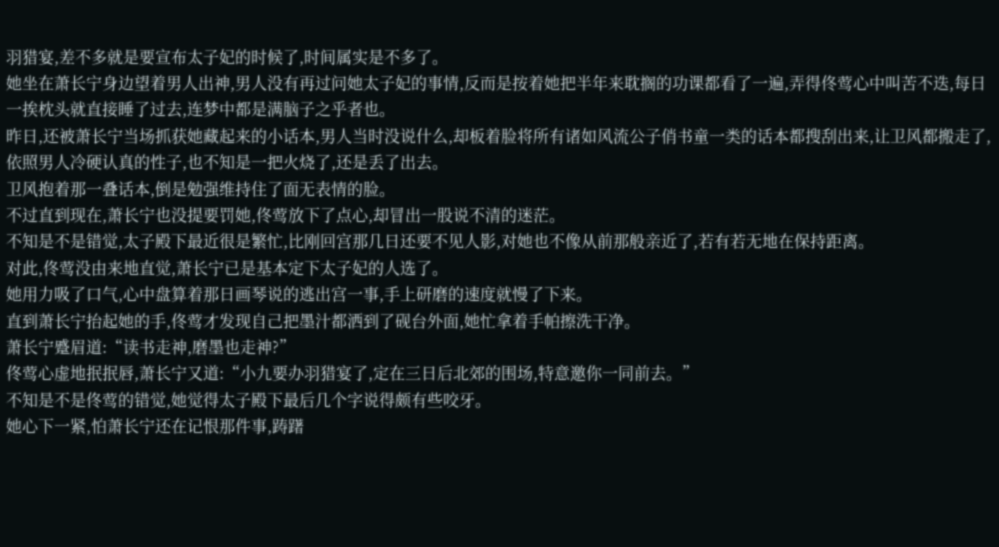羽猎宴,差不多就是要宣布太子妃的时候了,时间属实是不多了。
她坐在萧长宁身边望着男人出神,男人没有再过问她太子妃的事情,反而是按着她把半年来耽搁的功课都看了一遍,弄得佟莺心中叫苦不迭,每日一挨枕头就直接睡了过去,连梦中都是满脑子之乎者也。
昨日,还被萧长宁当场抓获她藏起来的小话本,男人当时没说什么,却板着脸将所有诸如风流公子俏书童一类的话本都搜刮出来,让卫风都搬走了,依照男人冷硬认真的性子,也不知是一把火烧了,还是丢了出去。
卫风抱着那一叠话本,倒是勉强维持住了面无表情的脸。
不过直到现在,萧长宁也没提要罚她,佟莺放下了点心,却冒出一股说不清的迷茫。
不知是不是错觉,太子殿下最近很是繁忙,比刚回宫那几日还要不见人影,对她也不像从前那般亲近了,若有若无地在保持距离。
对此,佟莺没由来地直觉,萧长宁已是基本定下太子妃的人选了。
她用力吸了口气,心中盘算着那日画琴说的逃出宫一事,手上研磨的速度就慢了下来。
直到萧长宁抬起她的手,佟莺才发现自己把墨汁都洒到了砚台外面,她忙拿着手帕擦洗干净。
萧长宁蹙眉道:“读书走神,磨墨也走神?”
佟莺心虚地抿抿唇,萧长宁又道:“小九要办羽猎宴了,定在三日后北郊的围场,特意邀你一同前去。”
不知是不是佟莺的错觉,她觉得太子殿下最后几个字说得颇有些咬牙。
她心下一紧,怕萧长宁还在记恨那件事,踌躇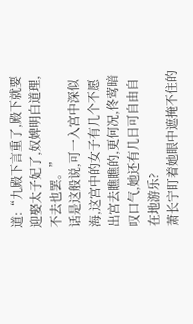道:“九殿下言重了,殿下就要迎娶太子妃了,奴婢明白道理,不去也罢。”
话是这般说,可一入宫中深似海,这宫中的女子有几个不愿出宫去瞧瞧的,更何况,佟莺暗叹口气,她还有几日可自由自在地游乐?
萧长宁盯着她眼中遮掩不住的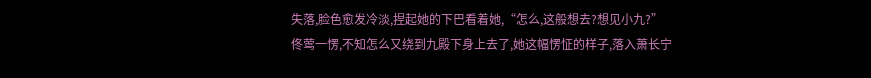失落,脸色愈发冷淡,捏起她的下巴看着她,“怎么,这般想去?想见小九?”
佟莺一愣,不知怎么又绕到九殿下身上去了,她这幅愣怔的样子,落入萧长宁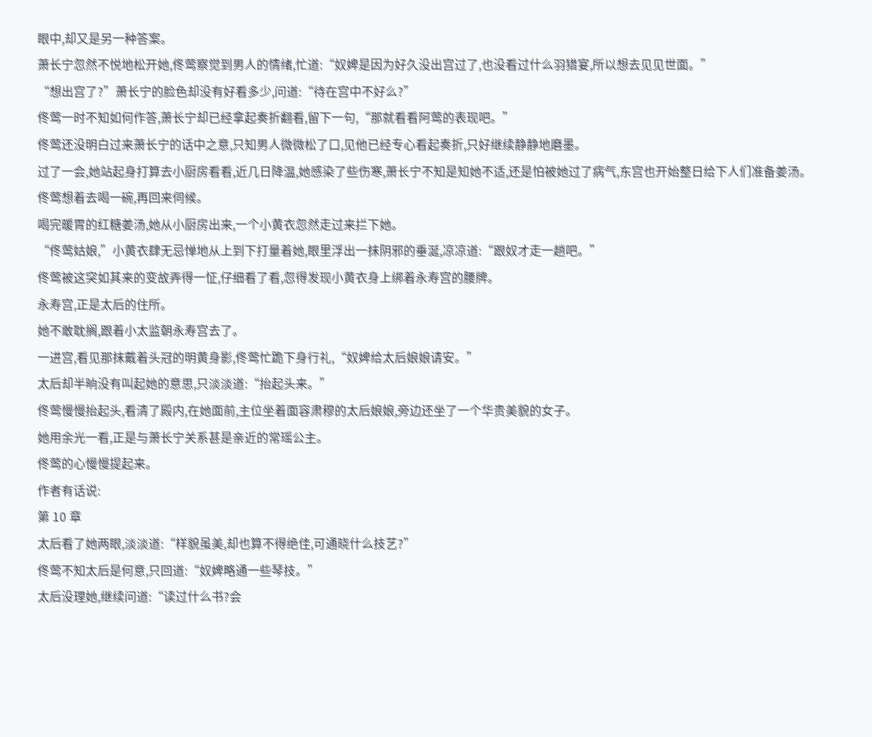眼中,却又是另一种答案。
萧长宁忽然不悦地松开她,佟莺察觉到男人的情绪,忙道:“奴婢是因为好久没出宫过了,也没看过什么羽猎宴,所以想去见见世面。”
“想出宫了?”萧长宁的脸色却没有好看多少,问道:“待在宫中不好么?”
佟莺一时不知如何作答,萧长宁却已经拿起奏折翻看,留下一句,“那就看看阿莺的表现吧。”
佟莺还没明白过来萧长宁的话中之意,只知男人微微松了口,见他已经专心看起奏折,只好继续静静地磨墨。
过了一会,她站起身打算去小厨房看看,近几日降温,她感染了些伤寒,萧长宁不知是知她不适,还是怕被她过了病气,东宫也开始整日给下人们准备姜汤。
佟莺想着去喝一碗,再回来伺候。
喝完暖胃的红糖姜汤,她从小厨房出来,一个小黄衣忽然走过来拦下她。
“佟莺姑娘,”小黄衣肆无忌惮地从上到下打量着她,眼里浮出一抹阴邪的垂涎,凉凉道:“跟奴才走一趟吧。”
佟莺被这突如其来的变故弄得一怔,仔细看了看,忽得发现小黄衣身上绑着永寿宫的腰牌。
永寿宫,正是太后的住所。
她不敢耽搁,跟着小太监朝永寿宫去了。
一进宫,看见那抹戴着头冠的明黄身影,佟莺忙跪下身行礼,“奴婢给太后娘娘请安。”
太后却半晌没有叫起她的意思,只淡淡道:“抬起头来。”
佟莺慢慢抬起头,看清了殿内,在她面前,主位坐着面容肃穆的太后娘娘,旁边还坐了一个华贵美貌的女子。
她用余光一看,正是与萧长宁关系甚是亲近的常瑶公主。
佟莺的心慢慢提起来。
作者有话说:
第 10 章
太后看了她两眼,淡淡道:“样貌虽美,却也算不得绝佳,可通晓什么技艺?”
佟莺不知太后是何意,只回道:“奴婢略通一些琴技。”
太后没理她,继续问道:“读过什么书?会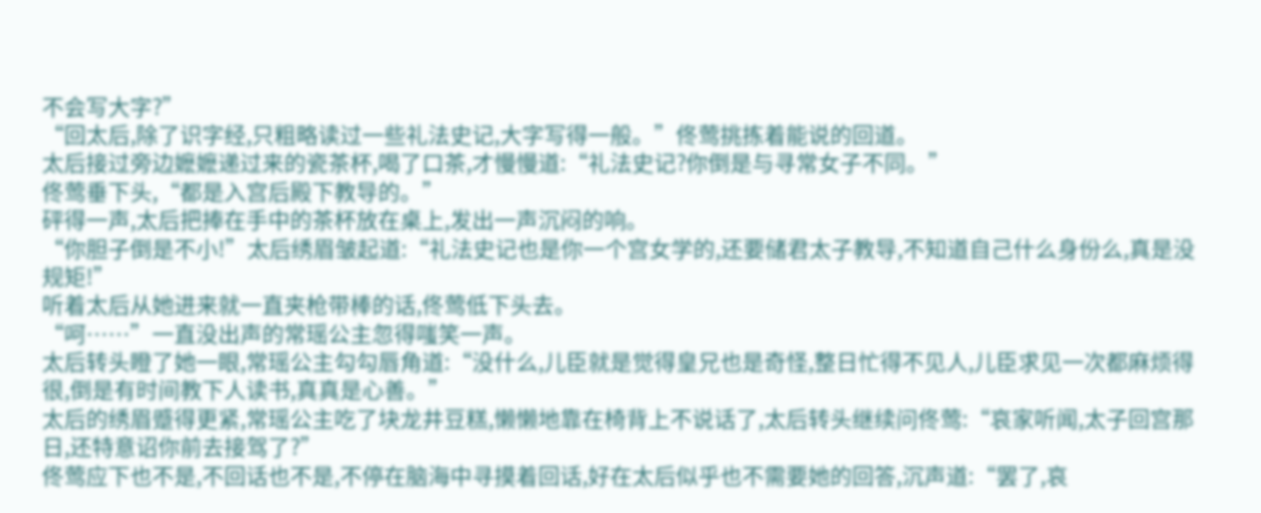不会写大字?”
“回太后,除了识字经,只粗略读过一些礼法史记,大字写得一般。”佟莺挑拣着能说的回道。
太后接过旁边嬷嬷递过来的瓷茶杯,喝了口茶,才慢慢道:“礼法史记?你倒是与寻常女子不同。”
佟莺垂下头,“都是入宫后殿下教导的。”
砰得一声,太后把捧在手中的茶杯放在桌上,发出一声沉闷的响。
“你胆子倒是不小!”太后绣眉皱起道:“礼法史记也是你一个宫女学的,还要储君太子教导,不知道自己什么身份么,真是没规矩!”
听着太后从她进来就一直夹枪带棒的话,佟莺低下头去。
“呵……”一直没出声的常瑶公主忽得嗤笑一声。
太后转头瞪了她一眼,常瑶公主勾勾唇角道:“没什么,儿臣就是觉得皇兄也是奇怪,整日忙得不见人,儿臣求见一次都麻烦得很,倒是有时间教下人读书,真真是心善。”
太后的绣眉蹙得更紧,常瑶公主吃了块龙井豆糕,懒懒地靠在椅背上不说话了,太后转头继续问佟莺:“哀家听闻,太子回宫那日,还特意诏你前去接驾了?”
佟莺应下也不是,不回话也不是,不停在脑海中寻摸着回话,好在太后似乎也不需要她的回答,沉声道:“罢了,哀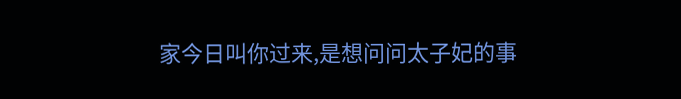家今日叫你过来,是想问问太子妃的事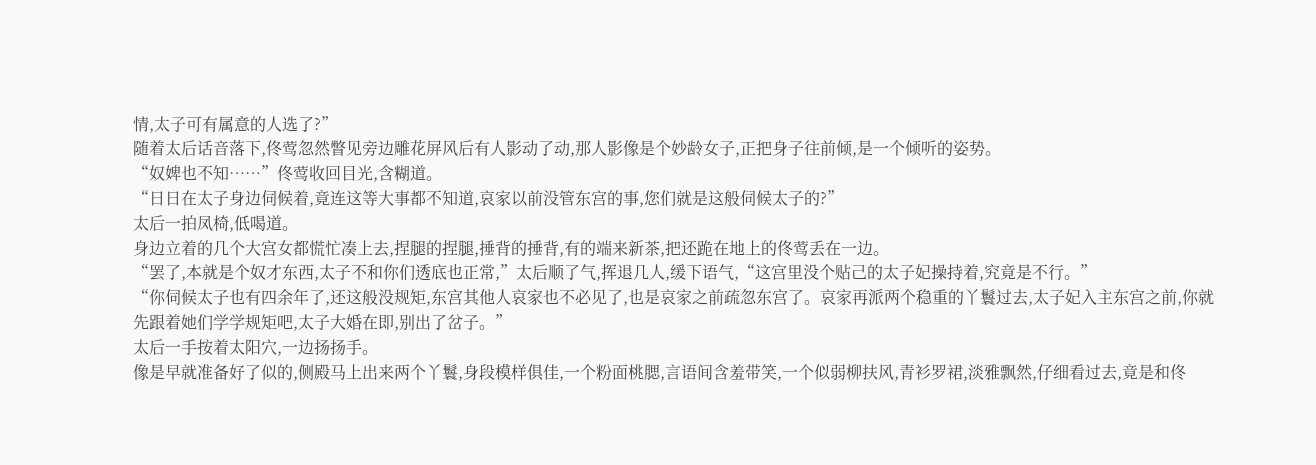情,太子可有属意的人选了?”
随着太后话音落下,佟莺忽然瞥见旁边雕花屏风后有人影动了动,那人影像是个妙龄女子,正把身子往前倾,是一个倾听的姿势。
“奴婢也不知……”佟莺收回目光,含糊道。
“日日在太子身边伺候着,竟连这等大事都不知道,哀家以前没管东宫的事,您们就是这般伺候太子的?”
太后一拍凤椅,低喝道。
身边立着的几个大宫女都慌忙凑上去,捏腿的捏腿,捶背的捶背,有的端来新茶,把还跪在地上的佟莺丢在一边。
“罢了,本就是个奴才东西,太子不和你们透底也正常,”太后顺了气,挥退几人,缓下语气,“这宫里没个贴己的太子妃操持着,究竟是不行。”
“你伺候太子也有四余年了,还这般没规矩,东宫其他人哀家也不必见了,也是哀家之前疏忽东宫了。哀家再派两个稳重的丫鬟过去,太子妃入主东宫之前,你就先跟着她们学学规矩吧,太子大婚在即,别出了岔子。”
太后一手按着太阳穴,一边扬扬手。
像是早就准备好了似的,侧殿马上出来两个丫鬟,身段模样俱佳,一个粉面桃腮,言语间含羞带笑,一个似弱柳扶风,青衫罗裙,淡雅飘然,仔细看过去,竟是和佟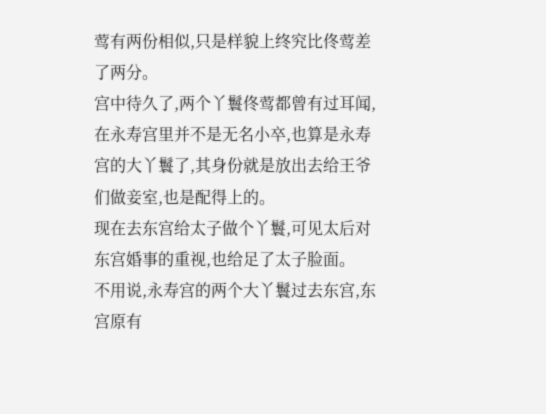莺有两份相似,只是样貌上终究比佟莺差了两分。
宫中待久了,两个丫鬟佟莺都曾有过耳闻,在永寿宫里并不是无名小卒,也算是永寿宫的大丫鬟了,其身份就是放出去给王爷们做妾室,也是配得上的。
现在去东宫给太子做个丫鬟,可见太后对东宫婚事的重视,也给足了太子脸面。
不用说,永寿宫的两个大丫鬟过去东宫,东宫原有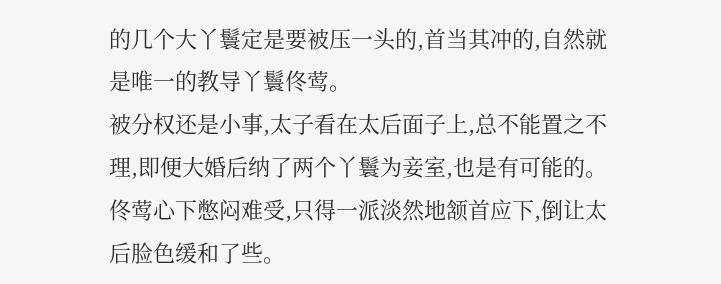的几个大丫鬟定是要被压一头的,首当其冲的,自然就是唯一的教导丫鬟佟莺。
被分权还是小事,太子看在太后面子上,总不能置之不理,即便大婚后纳了两个丫鬟为妾室,也是有可能的。
佟莺心下憋闷难受,只得一派淡然地颔首应下,倒让太后脸色缓和了些。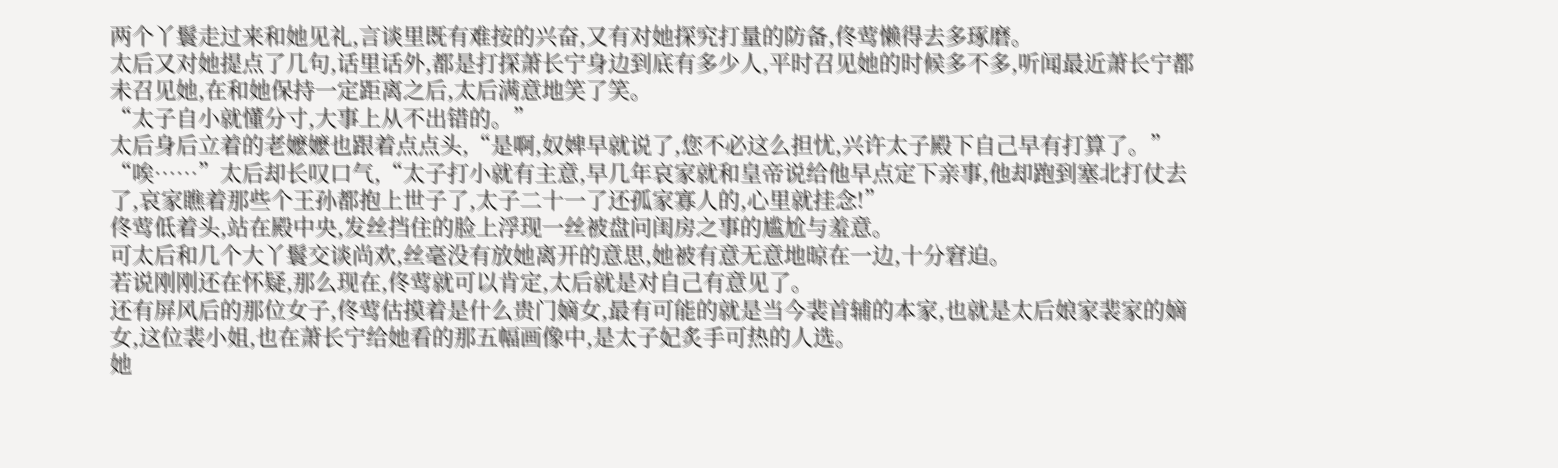两个丫鬟走过来和她见礼,言谈里既有难按的兴奋,又有对她探究打量的防备,佟莺懒得去多琢磨。
太后又对她提点了几句,话里话外,都是打探萧长宁身边到底有多少人,平时召见她的时候多不多,听闻最近萧长宁都未召见她,在和她保持一定距离之后,太后满意地笑了笑。
“太子自小就懂分寸,大事上从不出错的。”
太后身后立着的老嬷嬷也跟着点点头,“是啊,奴婢早就说了,您不必这么担忧,兴许太子殿下自己早有打算了。”
“唉……”太后却长叹口气,“太子打小就有主意,早几年哀家就和皇帝说给他早点定下亲事,他却跑到塞北打仗去了,哀家瞧着那些个王孙都抱上世子了,太子二十一了还孤家寡人的,心里就挂念!”
佟莺低着头,站在殿中央,发丝挡住的脸上浮现一丝被盘问闺房之事的尴尬与羞意。
可太后和几个大丫鬟交谈尚欢,丝毫没有放她离开的意思,她被有意无意地晾在一边,十分窘迫。
若说刚刚还在怀疑,那么现在,佟莺就可以肯定,太后就是对自己有意见了。
还有屏风后的那位女子,佟莺估摸着是什么贵门嫡女,最有可能的就是当今裴首辅的本家,也就是太后娘家裴家的嫡女,这位裴小姐,也在萧长宁给她看的那五幅画像中,是太子妃炙手可热的人选。
她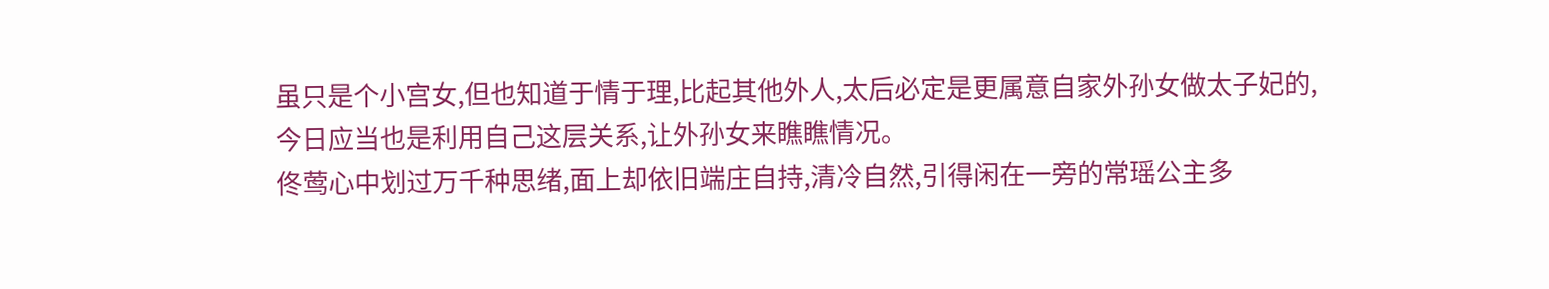虽只是个小宫女,但也知道于情于理,比起其他外人,太后必定是更属意自家外孙女做太子妃的,今日应当也是利用自己这层关系,让外孙女来瞧瞧情况。
佟莺心中划过万千种思绪,面上却依旧端庄自持,清冷自然,引得闲在一旁的常瑶公主多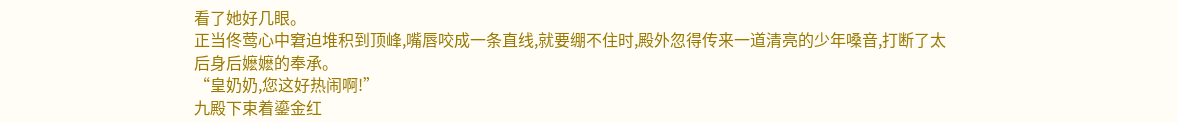看了她好几眼。
正当佟莺心中窘迫堆积到顶峰,嘴唇咬成一条直线,就要绷不住时,殿外忽得传来一道清亮的少年嗓音,打断了太后身后嬷嬷的奉承。
“皇奶奶,您这好热闹啊!”
九殿下束着鎏金红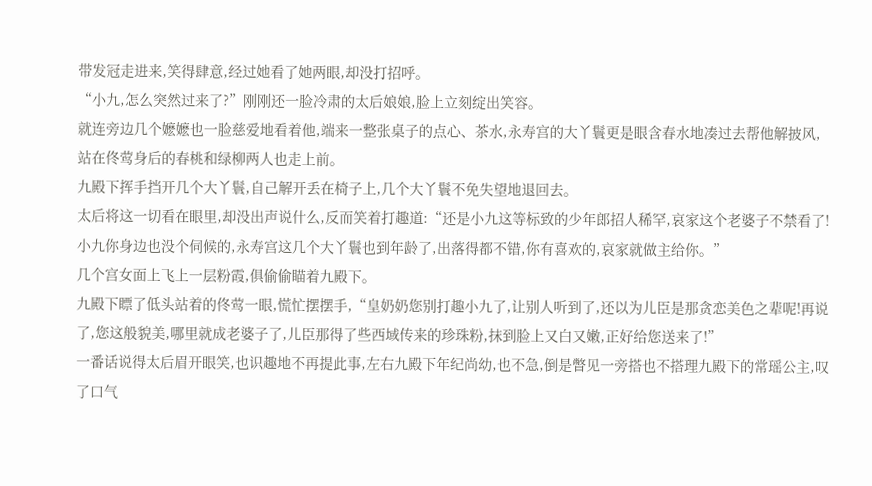带发冠走进来,笑得肆意,经过她看了她两眼,却没打招呼。
“小九,怎么突然过来了?”刚刚还一脸冷肃的太后娘娘,脸上立刻绽出笑容。
就连旁边几个嬷嬷也一脸慈爱地看着他,端来一整张桌子的点心、茶水,永寿宫的大丫鬟更是眼含春水地凑过去帮他解披风,站在佟莺身后的春桃和绿柳两人也走上前。
九殿下挥手挡开几个大丫鬟,自己解开丢在椅子上,几个大丫鬟不免失望地退回去。
太后将这一切看在眼里,却没出声说什么,反而笑着打趣道:“还是小九这等标致的少年郎招人稀罕,哀家这个老婆子不禁看了!小九你身边也没个伺候的,永寿宫这几个大丫鬟也到年龄了,出落得都不错,你有喜欢的,哀家就做主给你。”
几个宫女面上飞上一层粉霞,俱偷偷瞄着九殿下。
九殿下瞟了低头站着的佟莺一眼,慌忙摆摆手,“皇奶奶您别打趣小九了,让别人听到了,还以为儿臣是那贪恋美色之辈呢!再说了,您这般貌美,哪里就成老婆子了,儿臣那得了些西域传来的珍珠粉,抹到脸上又白又嫩,正好给您送来了!”
一番话说得太后眉开眼笑,也识趣地不再提此事,左右九殿下年纪尚幼,也不急,倒是瞥见一旁搭也不搭理九殿下的常瑶公主,叹了口气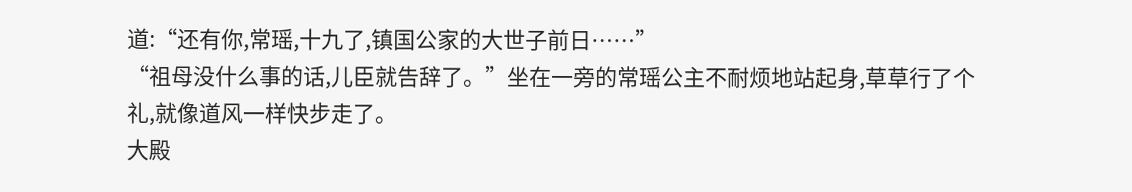道:“还有你,常瑶,十九了,镇国公家的大世子前日……”
“祖母没什么事的话,儿臣就告辞了。”坐在一旁的常瑶公主不耐烦地站起身,草草行了个礼,就像道风一样快步走了。
大殿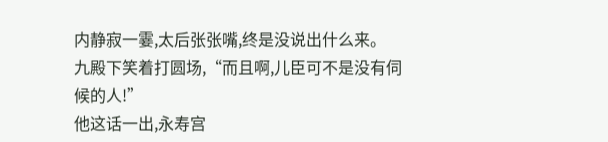内静寂一霎,太后张张嘴,终是没说出什么来。
九殿下笑着打圆场,“而且啊,儿臣可不是没有伺候的人!”
他这话一出,永寿宫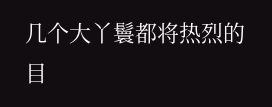几个大丫鬟都将热烈的目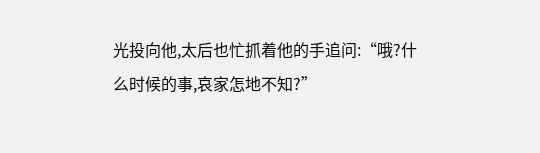光投向他,太后也忙抓着他的手追问:“哦?什么时候的事,哀家怎地不知?”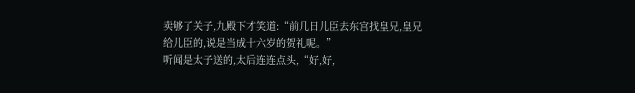卖够了关子,九殿下才笑道:“前几日儿臣去东宫找皇兄,皇兄给儿臣的,说是当成十六岁的贺礼呢。”
听闻是太子送的,太后连连点头,“好,好,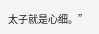太子就是心细。”